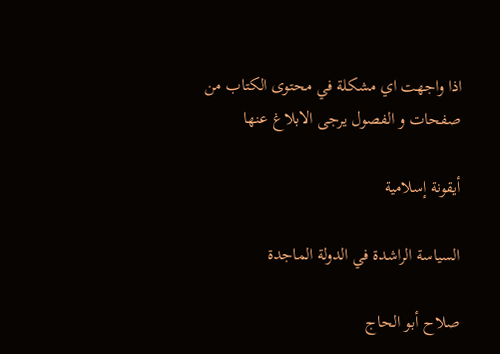اذا واجهت اي مشكلة في محتوى الكتاب من صفحات و الفصول يرجى الابلاغ عنها

أيقونة إسلامية

السياسة الراشدة في الدولة الماجدة

صلاح أبو الحاج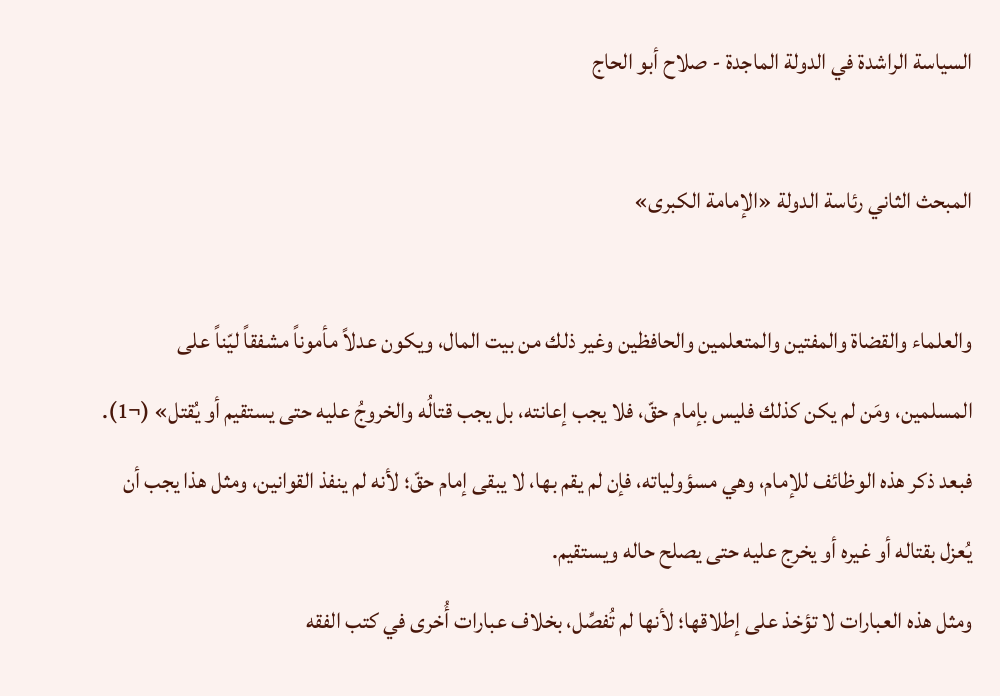السياسة الراشدة في الدولة الماجدة - صلاح أبو الحاج

المبحث الثاني رئاسة الدولة «الإمامة الكبرى»

والعلماء والقضاة والمفتين والمتعلمين والحافظين وغير ذلك من بيت المال، ويكون عدلاً مأموناً مشفقاً ليّناً على المسلمين، ومَن لم يكن كذلك فليس بإمام حقّ، فلا يجب إعانته، بل يجب قتالُه والخروجُ عليه حتى يستقيم أو يُقتل» (¬1).
فبعد ذكر هذه الوظائف للإمام، وهي مسؤولياته، فإن لم يقم بها، لا يبقى إمام حقّ؛ لأنه لم ينفذ القوانين، ومثل هذا يجب أن يُعزل بقتاله أو غيره أو يخرج عليه حتى يصلح حاله ويستقيم.
ومثل هذه العبارات لا تؤخذ على إطلاقها؛ لأنها لم تُفصِّل، بخلاف عبارات أُخرى في كتب الفقه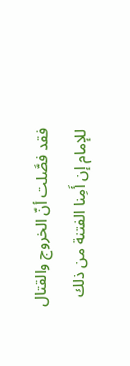فقد فصَّلت أنّ الخروج والقتال للإمام إن أَمِنا الفتنة من ذلك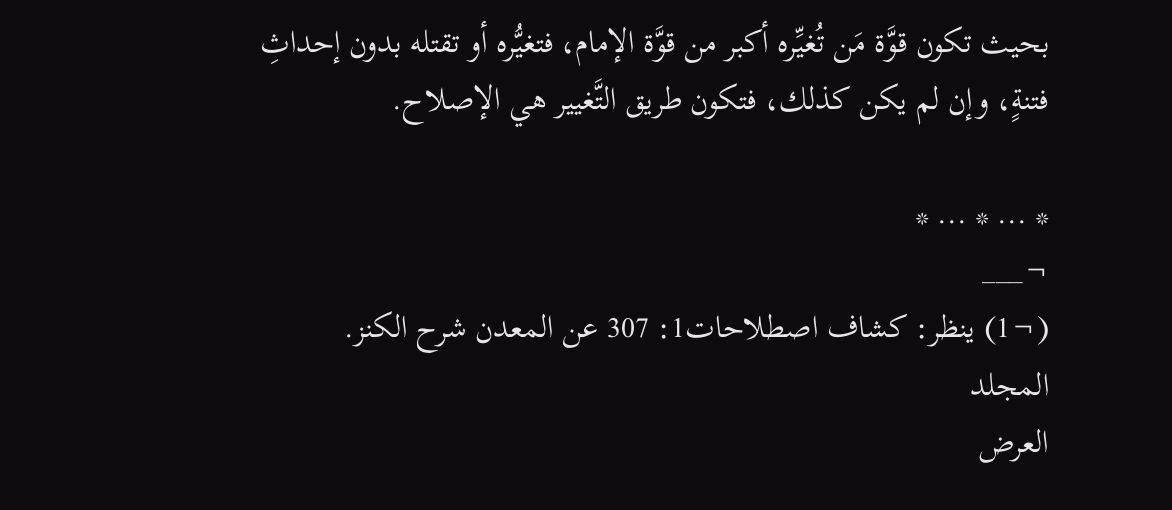بحيث تكون قوَّة مَن تُغيِّره أكبر من قوَّة الإمام، فتغيُّره أو تقتله بدون إحداثِ فتنةٍ، وإن لم يكن كذلك، فتكون طريق التَّغيير هي الإصلاح.

* ... * ... *
¬___
(¬1) ينظر: كشاف اصطلاحات1: 307 عن المعدن شرح الكنز.
المجلد
العرض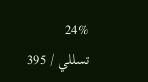24%
تسللي / 395